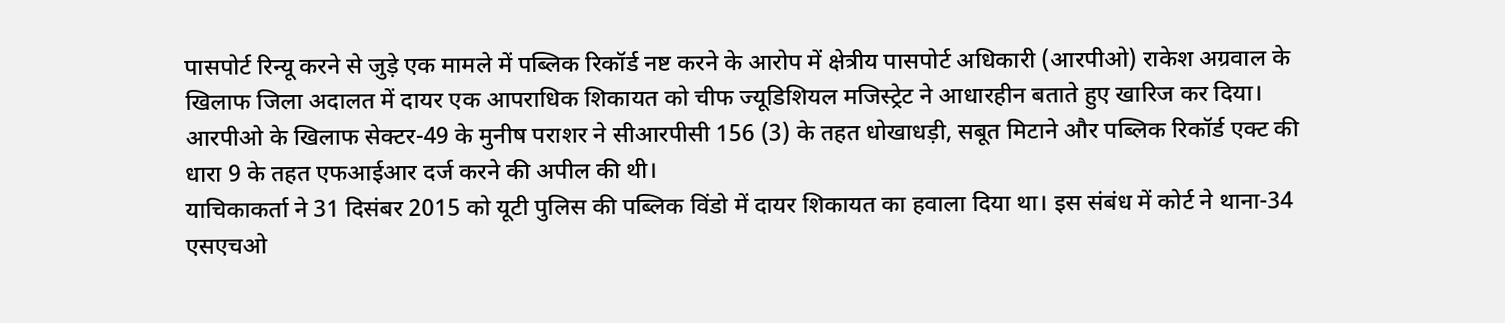पासपोर्ट रिन्यू करने से जुड़े एक मामले में पब्लिक रिकॉर्ड नष्ट करने के आरोप में क्षेत्रीय पासपोर्ट अधिकारी (आरपीओ) राकेश अग्रवाल के खिलाफ जिला अदालत में दायर एक आपराधिक शिकायत को चीफ ज्यूडिशियल मजिस्ट्रेट ने आधारहीन बताते हुए खारिज कर दिया।
आरपीओ के खिलाफ सेक्टर-49 के मुनीष पराशर ने सीआरपीसी 156 (3) के तहत धोखाधड़ी, सबूत मिटाने और पब्लिक रिकॉर्ड एक्ट की धारा 9 के तहत एफआईआर दर्ज करने की अपील की थी।
याचिकाकर्ता ने 31 दिसंबर 2015 को यूटी पुलिस की पब्लिक विंडो में दायर शिकायत का हवाला दिया था। इस संबंध में कोर्ट ने थाना-34 एसएचओ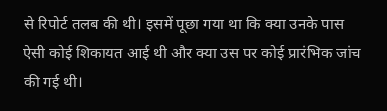से रिपोर्ट तलब की थी। इसमें पूछा गया था कि क्या उनके पास ऐसी कोई शिकायत आई थी और क्या उस पर कोई प्रारंभिक जांच की गई थी।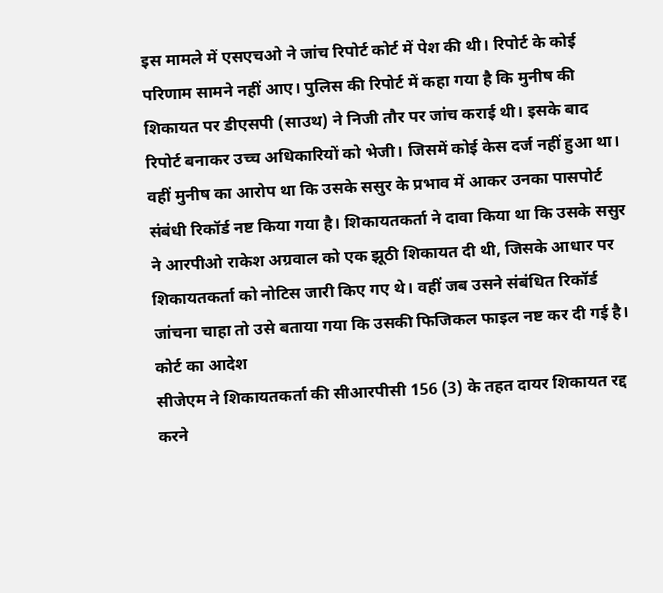इस मामले में एसएचओ ने जांच रिपोर्ट कोर्ट में पेश की थी। रिपोर्ट के कोई परिणाम सामने नहीं आए। पुलिस की रिपोर्ट में कहा गया है कि मुनीष की शिकायत पर डीएसपी (साउथ) ने निजी तौर पर जांच कराई थी। इसके बाद रिपोर्ट बनाकर उच्च अधिकारियों को भेजी। जिसमें कोई केस दर्ज नहीं हुआ था।
वहीं मुनीष का आरोप था कि उसके ससुर के प्रभाव में आकर उनका पासपोर्ट संबंधी रिकॉर्ड नष्ट किया गया है। शिकायतकर्ता ने दावा किया था कि उसके ससुर ने आरपीओ राकेश अग्रवाल को एक झूठी शिकायत दी थी, जिसके आधार पर शिकायतकर्ता को नोटिस जारी किए गए थे। वहीं जब उसने संबंधित रिकॉर्ड जांचना चाहा तो उसे बताया गया कि उसकी फिजिकल फाइल नष्ट कर दी गई है।
कोर्ट का आदेश
सीजेएम ने शिकायतकर्ता की सीआरपीसी 156 (3) के तहत दायर शिकायत रद्द करने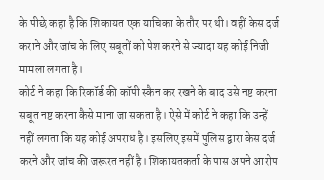के पीछे कहा है कि शिकायत एक याचिका के तौर पर थी। वहीं केस दर्ज कराने और जांच के लिए सबूतों को पेश करने से ज्यादा यह कोई निजी मामला लगता है।
कोर्ट ने कहा कि रिकॉर्ड की कॉपी स्कैन कर रखने के बाद उसे नष्ट करना सबूत नष्ट करना कैसे माना जा सकता है। ऐसे में कोर्ट ने कहा कि उन्हें नहीं लगता कि यह कोई अपराध है। इसलिए इसमें पुलिस द्वारा केस दर्ज करने और जांच की जरूरत नहीं है। शिकायतकर्ता के पास अपने आरोप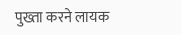पुख्ता करने लायक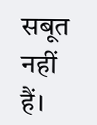सबूत नहीं हैं।